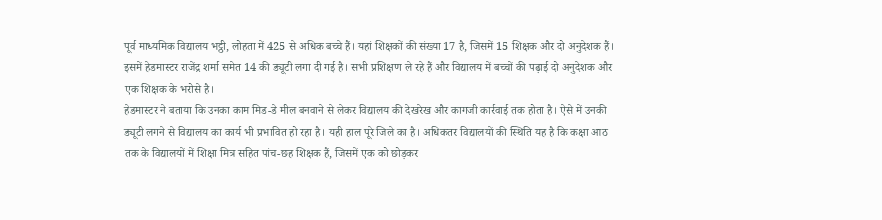पूर्व माध्यमिक विद्यालय भट्ठी, लोहता में 425 से अधिक बच्चे हैं। यहां शिक्षकों की संख्या 17 है, जिसमें 15 शिक्षक और दो अनुदेशक हैं। इसमें हेडमास्टर राजेंद्र शर्मा समेत 14 की ड्यूटी लगा दी गई है। सभी प्रशिक्षण ले रहे हैं और विद्यालय में बच्चों की पढ़ाई दो अनुदेशक और एक शिक्षक के भरोसे है।
हेडमास्टर ने बताया कि उनका काम मिड-डे मील बनवाने से लेकर विद्यालय की देखरेख और कागजी कार्रवाई तक होता है। ऐसे में उनकी ड्यूटी लगने से विद्यालय का कार्य भी प्रभावित हो रहा है। यही हाल पूरे जिले का है। अधिकतर विद्यालयों की स्थिति यह है कि कक्षा आठ तक के विद्यालयों में शिक्षा मित्र सहित पांच-छह शिक्षक हैं, जिसमें एक को छोड़कर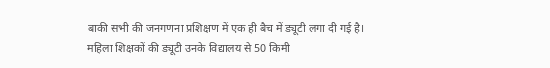बाकी सभी की जनगणना प्रशिक्षण में एक ही बैच में ड्यूटी लगा दी गई है।
महिला शिक्षकों की ड्यूटी उनके विद्यालय से 50 किमी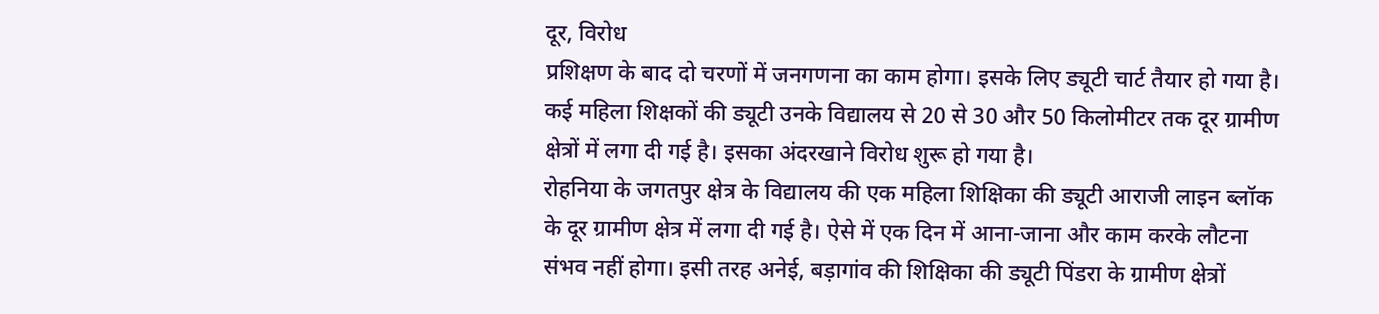दूर, विरोध
प्रशिक्षण के बाद दो चरणों में जनगणना का काम होगा। इसके लिए ड्यूटी चार्ट तैयार हो गया है। कई महिला शिक्षकों की ड्यूटी उनके विद्यालय से 20 से 30 और 50 किलोमीटर तक दूर ग्रामीण क्षेत्रों में लगा दी गई है। इसका अंदरखाने विरोध शुरू हो गया है।
रोहनिया के जगतपुर क्षेत्र के विद्यालय की एक महिला शिक्षिका की ड्यूटी आराजी लाइन ब्लॉक के दूर ग्रामीण क्षेत्र में लगा दी गई है। ऐसे में एक दिन में आना-जाना और काम करके लौटना संभव नहीं होगा। इसी तरह अनेई, बड़ागांव की शिक्षिका की ड्यूटी पिंडरा के ग्रामीण क्षेत्रों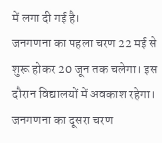में लगा दी गई है।
जनगणना का पहला चरण 22 मई से शुरू होकर 20 जून तक चलेगा। इस दौरान विद्यालयों में अवकाश रहेगा। जनगणना का दूसरा चरण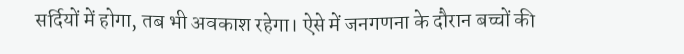सर्दियों में होगा, तब भी अवकाश रहेगा। ऐसे में जनगणना के दौरान बच्चों की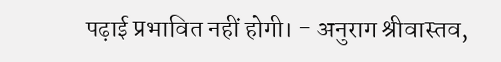पढ़ाई प्रभावित नहीं होगी। - अनुराग श्रीवास्तव,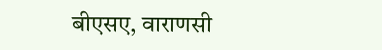बीएसए, वाराणसी